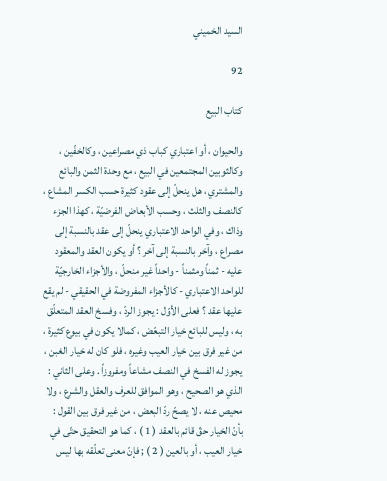السيد الخميني

92

كتاب البيع

والحيوان ، أو اعتباري كباب ذي مصراعين ، وكالخفّين ، وكالثوبين المجتمعين في البيع ، مع وحدة الثمن والبائع والمشتري ، هل ينحلّ إلى عقود كثيرة حسب الكسر المشاع ، كالنصف والثلث ، وحسب الأبعاض الفرضيّة ، كهذا الجزء وذاك ، وفي الواحد الاعتباري ينحلّ إلى عقد بالنسبة إلى مصراع ، وآخر بالنسبة إلى آخر ؟ أو يكون العقد والمعقود عليه - ثمناً ومثمناً - واحداً غير منحلّ ، والأجزاء الخارجيّة للواحد الاعتباري - كالأجزاء المفروضة في الحقيقي - لم يقع عليها عقد ؟ فعلى الأوّل : يجوز الردّ ، وفسخ العقد المتعلّق به ، وليس للبائع خيار التبعّض ، كمالا يكون في بيوع كثيرة ، من غير فرق بين خيار العيب وغيره ، فلو كان له خيار الغبن ، يجوز له الفسخ في النصف مشاعاً ومفروزاً . وعلى الثاني : الذي هو الصحيح ، وهو الموافق للعرف والعقل والشرع ، ولا محيص عنه ، لا يصحّ ردّ البعض ، من غير فرق بين القول : بأنّ الخيار حقّ قائم بالعقد ( 1 ) ، كما هو التحقيق حتّى في خيار العيب ، أو بالعين ( 2 ) ; فإنّ معنى تعلّقه بها ليس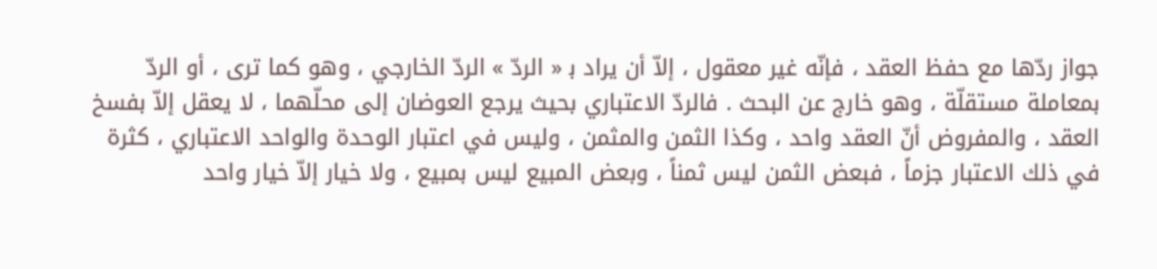جواز ردّها مع حفظ العقد ، فإنّه غير معقول ، إلاّ أن يراد ب‍ « الردّ » الردّ الخارجي ، وهو كما ترى ، أو الردّ بمعاملة مستقلّة ، وهو خارج عن البحث . فالردّ الاعتباري بحيث يرجع العوضان إلى محلّهما ، لا يعقل إلاّ بفسخ العقد ، والمفروض أنّ العقد واحد ، وكذا الثمن والمثمن ، وليس في اعتبار الوحدة والواحد الاعتباري ، كثرة في ذلك الاعتبار جزماً ، فبعض الثمن ليس ثمناً ، وبعض المبيع ليس بمبيع ، ولا خيار إلاّ خيار واحد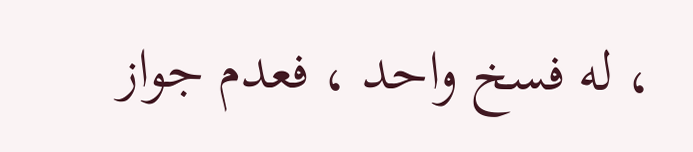، له فسخ واحد ، فعدم جواز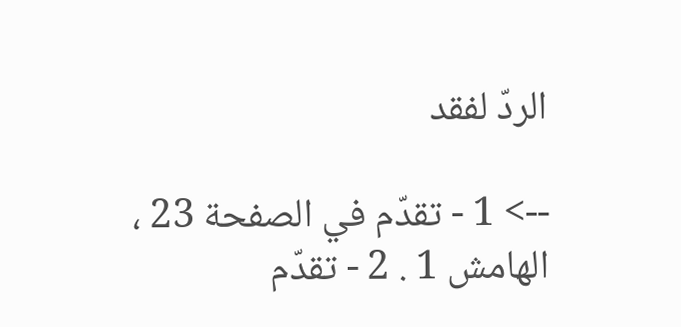الردّ لفقد

--> 1 - تقدّم في الصفحة 23 ، الهامش 1 . 2 - تقدّم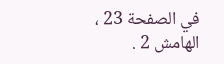في الصفحة 23 ، الهامش 2 .